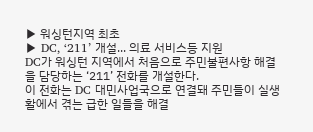▶ 워싱턴지역 최초
▶ DC, ‘211’ 개설... 의료 서비스등 지원
DC가 워싱턴 지역에서 처음으로 주민불편사항 해결을 담당하는 ‘211’ 전화를 개설한다.
이 전화는 DC 대민사업국으로 연결돼 주민들이 실생활에서 겪는 급한 일들을 해결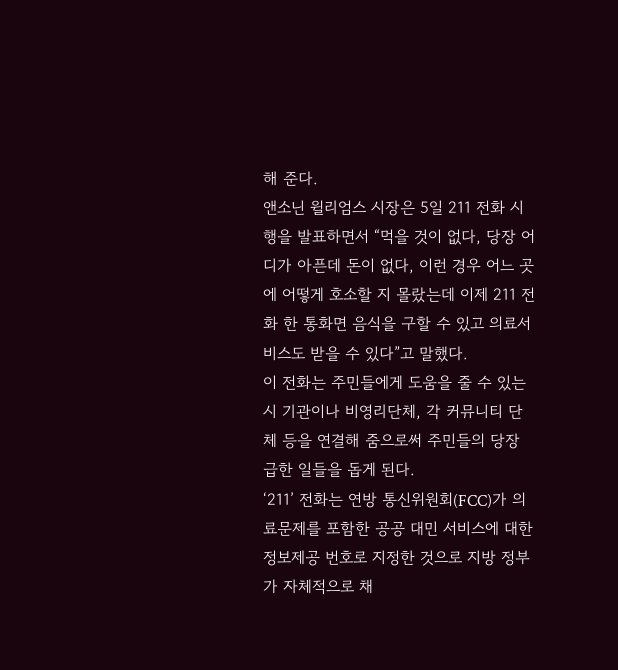해 준다.
앤소닌 윌리엄스 시장은 5일 211 전화 시행을 발표하면서 “먹을 것이 없다, 당장 어디가 아픈데 돈이 없다, 이런 경우 어느 곳에 어떻게 호소할 지 몰랐는데 이제 211 전화 한 통화면 음식을 구할 수 있고 의료서비스도 받을 수 있다”고 말했다.
이 전화는 주민들에게 도움을 줄 수 있는 시 기관이나 비영리단체, 각 커뮤니티 단체 등을 연결해 줌으로써 주민들의 당장 급한 일들을 돕게 된다.
‘211’ 전화는 연방 통신위원회(FCC)가 의료문제를 포함한 공공 대민 서비스에 대한 정보제공 번호로 지정한 것으로 지방 정부가 자체적으로 채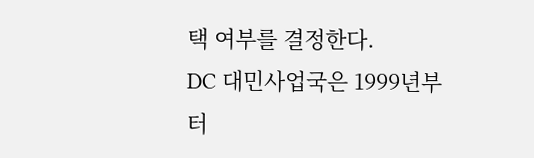택 여부를 결정한다.
DC 대민사업국은 1999년부터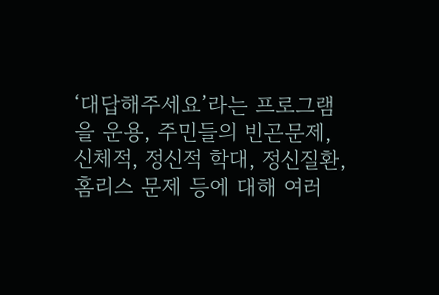‘대답해주세요’라는 프로그램을 운용, 주민들의 빈곤문제, 신체적, 정신적 학대, 정신질환, 홈리스 문제 등에 대해 여러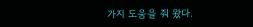가지 도움을 줘 왔다.